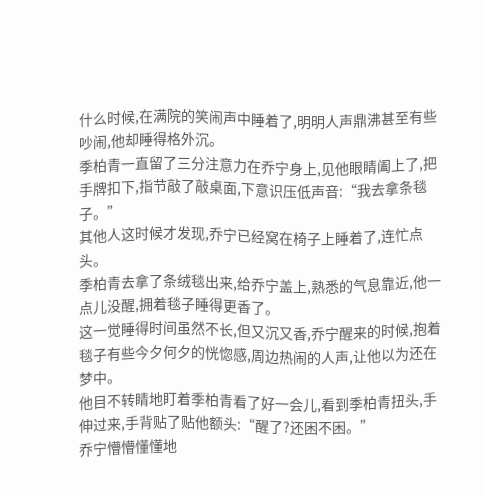什么时候,在满院的笑闹声中睡着了,明明人声鼎沸甚至有些吵闹,他却睡得格外沉。
季柏青一直留了三分注意力在乔宁身上,见他眼睛阖上了,把手牌扣下,指节敲了敲桌面,下意识压低声音:“我去拿条毯子。”
其他人这时候才发现,乔宁已经窝在椅子上睡着了,连忙点头。
季柏青去拿了条绒毯出来,给乔宁盖上,熟悉的气息靠近,他一点儿没醒,拥着毯子睡得更香了。
这一觉睡得时间虽然不长,但又沉又香,乔宁醒来的时候,抱着毯子有些今夕何夕的恍惚感,周边热闹的人声,让他以为还在梦中。
他目不转睛地盯着季柏青看了好一会儿,看到季柏青扭头,手伸过来,手背贴了贴他额头:“醒了?还困不困。”
乔宁懵懵懂懂地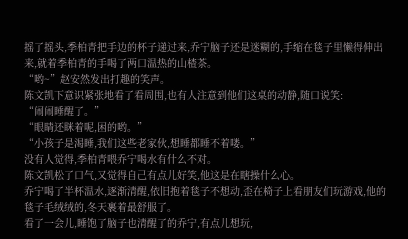摇了摇头,季柏青把手边的杯子递过来,乔宁脑子还是迷糊的,手缩在毯子里懒得伸出来,就着季柏青的手喝了两口温热的山楂茶。
“哟~”赵安然发出打趣的笑声。
陈文凯下意识紧张地看了看周围,也有人注意到他们这桌的动静,随口说笑:
“闹闹睡醒了。”
“眼睛还眯着呢,困的哟。”
“小孩子是渴睡,我们这些老家伙,想睡都睡不着喽。”
没有人觉得,季柏青喂乔宁喝水有什么不对。
陈文凯松了口气,又觉得自己有点儿好笑,他这是在瞎操什么心。
乔宁喝了半杯温水,逐渐清醒,依旧抱着毯子不想动,歪在椅子上看朋友们玩游戏,他的毯子毛绒绒的,冬天裹着最舒服了。
看了一会儿,睡饱了脑子也清醒了的乔宁,有点儿想玩,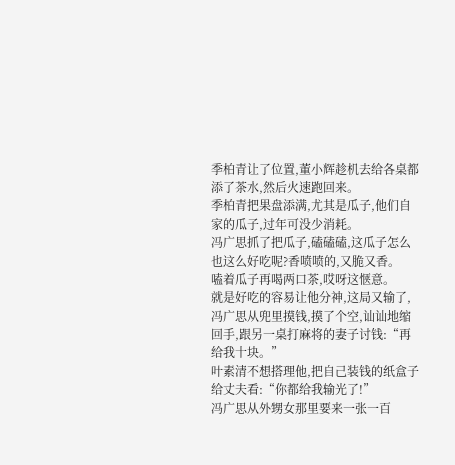季柏青让了位置,董小辉趁机去给各桌都添了茶水,然后火速跑回来。
季柏青把果盘添满,尤其是瓜子,他们自家的瓜子,过年可没少消耗。
冯广思抓了把瓜子,磕磕磕,这瓜子怎么也这么好吃呢?香喷喷的,又脆又香。
嗑着瓜子再喝两口茶,哎呀这惬意。
就是好吃的容易让他分神,这局又输了,冯广思从兜里摸钱,摸了个空,讪讪地缩回手,跟另一桌打麻将的妻子讨钱:“再给我十块。”
叶素清不想搭理他,把自己装钱的纸盒子给丈夫看:“你都给我输光了!”
冯广思从外甥女那里要来一张一百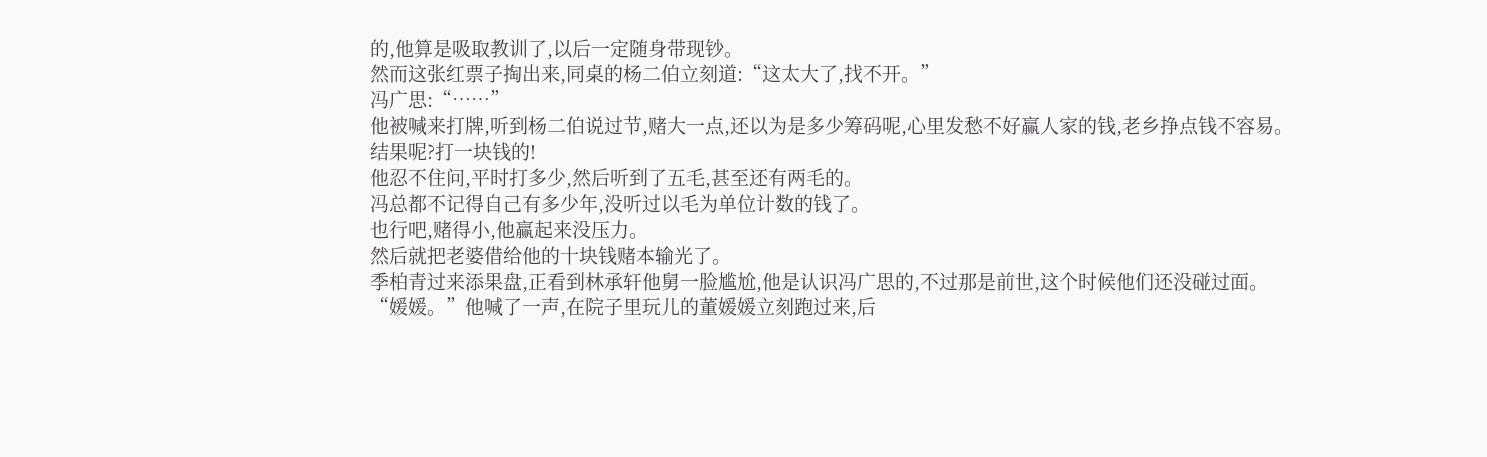的,他算是吸取教训了,以后一定随身带现钞。
然而这张红票子掏出来,同桌的杨二伯立刻道:“这太大了,找不开。”
冯广思:“……”
他被喊来打牌,听到杨二伯说过节,赌大一点,还以为是多少筹码呢,心里发愁不好赢人家的钱,老乡挣点钱不容易。
结果呢?打一块钱的!
他忍不住问,平时打多少,然后听到了五毛,甚至还有两毛的。
冯总都不记得自己有多少年,没听过以毛为单位计数的钱了。
也行吧,赌得小,他赢起来没压力。
然后就把老婆借给他的十块钱赌本输光了。
季柏青过来添果盘,正看到林承轩他舅一脸尴尬,他是认识冯广思的,不过那是前世,这个时候他们还没碰过面。
“媛媛。”他喊了一声,在院子里玩儿的董媛媛立刻跑过来,后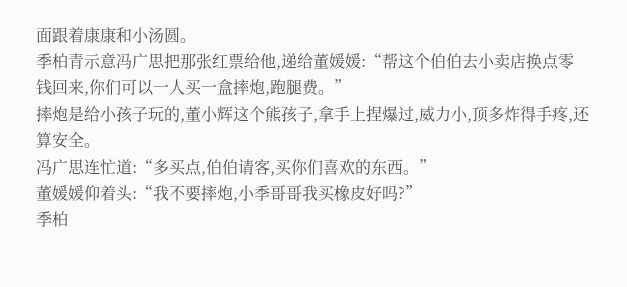面跟着康康和小汤圆。
季柏青示意冯广思把那张红票给他,递给董媛媛:“帮这个伯伯去小卖店换点零钱回来,你们可以一人买一盒摔炮,跑腿费。”
摔炮是给小孩子玩的,董小辉这个熊孩子,拿手上捏爆过,威力小,顶多炸得手疼,还算安全。
冯广思连忙道:“多买点,伯伯请客,买你们喜欢的东西。”
董媛媛仰着头:“我不要摔炮,小季哥哥我买橡皮好吗?”
季柏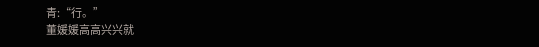青:“行。”
董媛媛高高兴兴就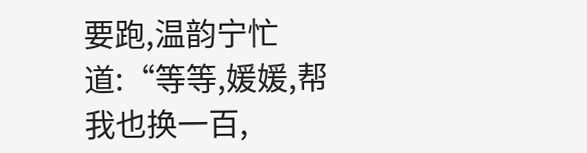要跑,温韵宁忙道:“等等,媛媛,帮我也换一百,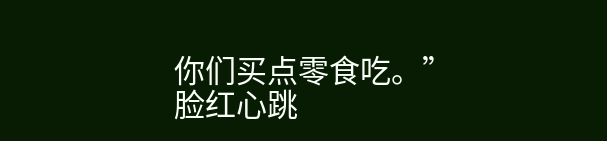你们买点零食吃。”
脸红心跳